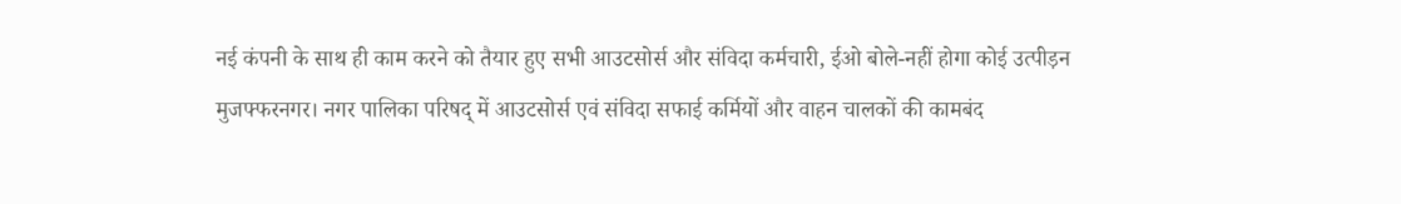नई कंपनी के साथ ही काम करने को तैयार हुए सभी आउटसोर्स और संविदा कर्मचारी, ईओ बोले-नहीं होगा कोई उत्पीड़न
मुजफ्फरनगर। नगर पालिका परिषद् में आउटसोर्स एवं संविदा सफाई कर्मियों और वाहन चालकों की कामबंद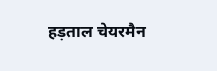हड़ताल चेयरमैन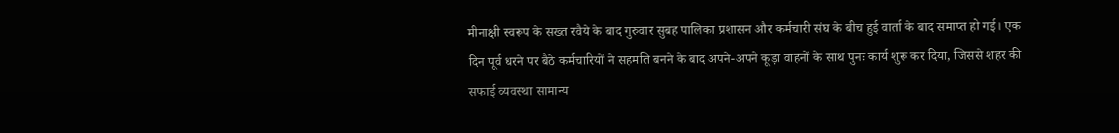मीनाक्षी स्वरूप के सख्त रवैये के बाद गुरुवार सुबह पालिका प्रशासन और कर्मचारी संघ के बीच हुई वार्ता के बाद समाप्त हो गई। एक दिन पूर्व धरने पर बैठे कर्मचारियों ने सहमति बनने के बाद अपने-अपने कूड़ा वाहनों के साथ पुनः कार्य शुरू कर दिया, जिससे शहर की सफाई व्यवस्था सामान्य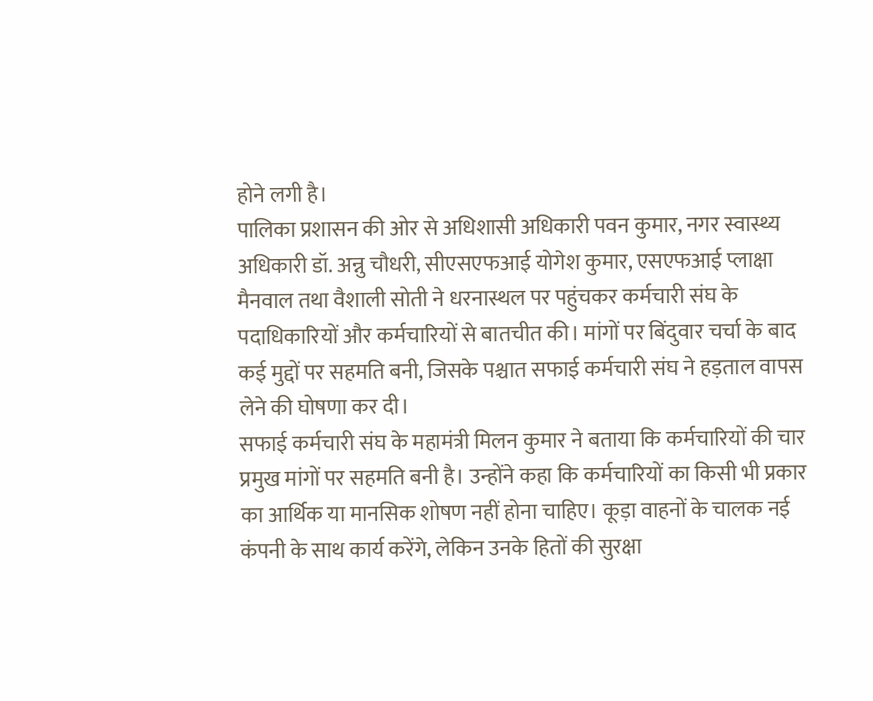होने लगी है।
पालिका प्रशासन की ओर से अधिशासी अधिकारी पवन कुमार, नगर स्वास्थ्य अधिकारी डॉ. अन्नु चौधरी, सीएसएफआई योगेश कुमार, एसएफआई प्लाक्षा मैनवाल तथा वैशाली सोती ने धरनास्थल पर पहुंचकर कर्मचारी संघ के पदाधिकारियों और कर्मचारियों से बातचीत की। मांगों पर बिंदुवार चर्चा के बाद कई मुद्दों पर सहमति बनी, जिसके पश्चात सफाई कर्मचारी संघ ने हड़ताल वापस लेने की घोषणा कर दी।
सफाई कर्मचारी संघ के महामंत्री मिलन कुमार ने बताया कि कर्मचारियों की चार प्रमुख मांगों पर सहमति बनी है। उन्होंने कहा कि कर्मचारियों का किसी भी प्रकार का आर्थिक या मानसिक शोषण नहीं होना चाहिए। कूड़ा वाहनों के चालक नई कंपनी के साथ कार्य करेंगे, लेकिन उनके हितों की सुरक्षा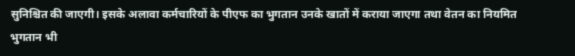सुनिश्चित की जाएगी। इसके अलावा कर्मचारियों के पीएफ का भुगतान उनके खातों में कराया जाएगा तथा वेतन का नियमित भुगतान भी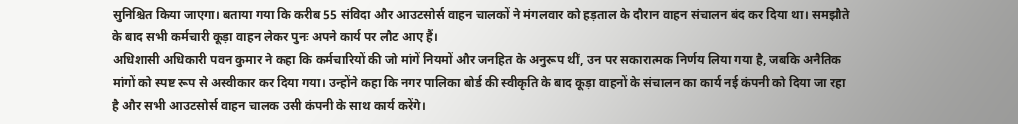सुनिश्चित किया जाएगा। बताया गया कि करीब 55 संविदा और आउटसोर्स वाहन चालकों ने मंगलवार को हड़ताल के दौरान वाहन संचालन बंद कर दिया था। समझौते के बाद सभी कर्मचारी कूड़ा वाहन लेकर पुनः अपने कार्य पर लौट आए हैं।
अधिशासी अधिकारी पवन कुमार ने कहा कि कर्मचारियों की जो मांगें नियमों और जनहित के अनुरूप थीं, उन पर सकारात्मक निर्णय लिया गया है, जबकि अनैतिक मांगों को स्पष्ट रूप से अस्वीकार कर दिया गया। उन्होंने कहा कि नगर पालिका बोर्ड की स्वीकृति के बाद कूड़ा वाहनों के संचालन का कार्य नई कंपनी को दिया जा रहा है और सभी आउटसोर्स वाहन चालक उसी कंपनी के साथ कार्य करेंगे।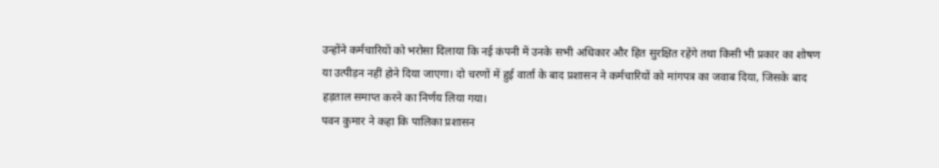उन्होंने कर्मचारियों को भरोसा दिलाया कि नई कंपनी में उनके सभी अधिकार और हित सुरक्षित रहेंगे तथा किसी भी प्रकार का शोषण या उत्पीड़न नहीं होने दिया जाएगा। दो चरणों में हुई वार्ता के बाद प्रशासन ने कर्मचारियों को मांगपत्र का जवाब दिया, जिसके बाद हड़ताल समाप्त करने का निर्णय लिया गया।
पवन कुमार ने कहा कि पालिका प्रशासन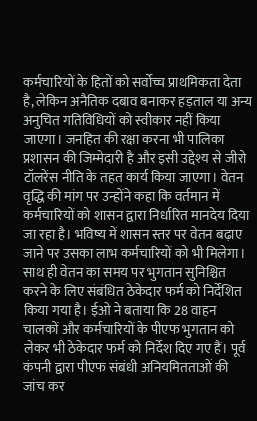कर्मचारियों के हितों को सर्वोच्च प्राथमिकता देता है, लेकिन अनैतिक दबाव बनाकर हड़ताल या अन्य अनुचित गतिविधियों को स्वीकार नहीं किया जाएगा। जनहित की रक्षा करना भी पालिका प्रशासन की जिम्मेदारी है और इसी उद्देश्य से जीरो टॉलरेंस नीति के तहत कार्य किया जाएगा। वेतन वृद्धि की मांग पर उन्होंने कहा कि वर्तमान में कर्मचारियों को शासन द्वारा निर्धारित मानदेय दिया जा रहा है। भविष्य में शासन स्तर पर वेतन बढ़ाए जाने पर उसका लाभ कर्मचारियों को भी मिलेगा। साथ ही वेतन का समय पर भुगतान सुनिश्चित करने के लिए संबंधित ठेकेदार फर्म को निर्देशित किया गया है। ईओ ने बताया कि 28 वाहन चालकों और कर्मचारियों के पीएफ भुगतान को लेकर भी ठेकेदार फर्म को निर्देश दिए गए हैं। पूर्व कंपनी द्वारा पीएफ संबंधी अनियमितताओं की जांच कर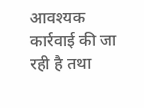आवश्यक कार्रवाई की जा रही है तथा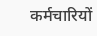कर्मचारियों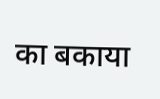का बकाया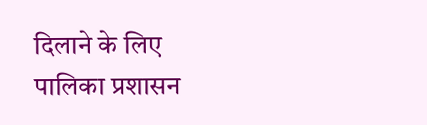दिलाने के लिए पालिका प्रशासन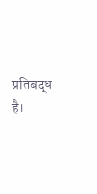प्रतिबद्ध है।